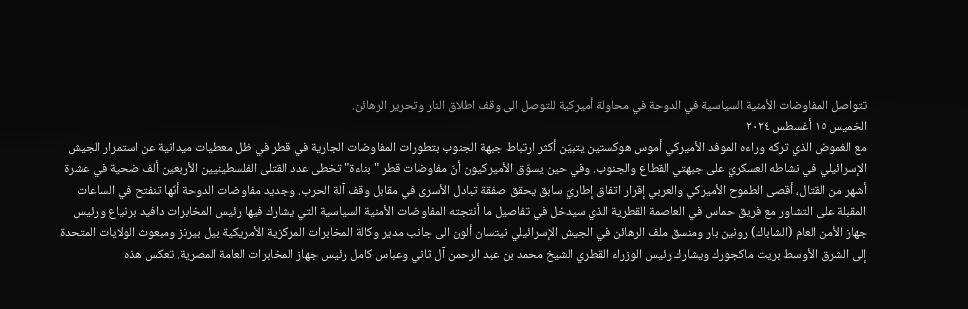تتواصل المفاوضات الأمنية السياسية في الدوحة في محاولة أميركية للتوصل الى وقف اطلاق النار وتحرير الرهائن.
الخميس ١٥ أغسطس ٢٠٢٤
مع الغموض الذي تركه وراءه الموفد الأميركي أموس هوكستين يتبيّن أكثر ارتباط جبهة الجنوب بتطورات المفاوضات الجارية في قطر في ظل معطيات ميدانية عن استمرار الجيش الإسرائيلي في نشاطه العسكريّ على جبهتي القطاع والجنوب. وفي حين يسوّق الأميركيون أنّ مفاوضات قطر " بناءة" تخطى عدد القتلى الفلسطينيين الأربعين ألف ضحية في عشرة أشهر من القتال، أقصى الطموح الأميركي والعربي إقرار اتفاق إطاريّ سابق يحقق صفقة تبادل الأسرى في مقابل وقف آلة الحرب. وجديد مفاوضات الدوحة أنّها تنفتح في الساعات المقبلة على التشاور مع فريق حماس في العاصمة القطرية الذي سيدخل في تفاصيل ما أنتجته المفاوضات الأمنية السياسية التي يشارك فيها رئيس المخابرات دافيد برنياع ورئيس جهاز الأمن العام (الشاباك) رونين بار ومنسق ملف الرهائن في الجيش الإسرائيلي نيتسان ألون الى جانب مدير وكالة المخابرات المركزية الأمريكية بيل بيرنز ومبعوث الولايات المتحدة إلى الشرق الأوسط بريت ماكجورك ويشارك رئيس الوزراء القطري الشيخ محمد بن عبد الرحمن آل ثاني وعباس كامل رئيس جهاز المخابرات العامة المصرية. تعكس هذه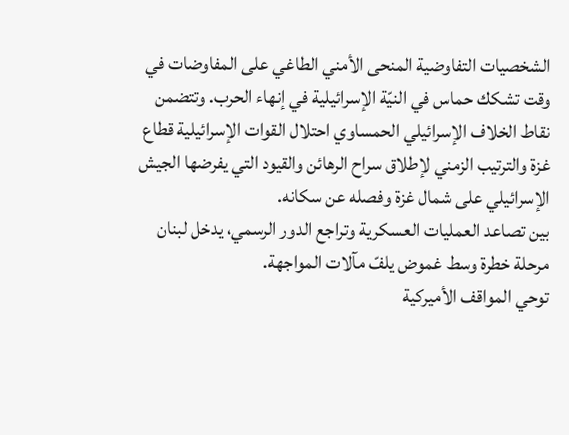الشخصيات التفاوضية المنحى الأمني الطاغي على المفاوضات في وقت تشكك حماس في النيّة الإسرائيلية في إنهاء الحرب. وتتضمن نقاط الخلاف الإسرائيلي الحمساوي احتلال القوات الإسرائيلية قطاع غزة والترتيب الزمني لإطلاق سراح الرهائن والقيود التي يفرضها الجيش الإسرائيلي على شمال غزة وفصله عن سكانه.
بين تصاعد العمليات العسكرية وتراجع الدور الرسمي، يدخل لبنان مرحلة خطرة وسط غموض يلفّ مآلات المواجهة.
توحي المواقف الأميركية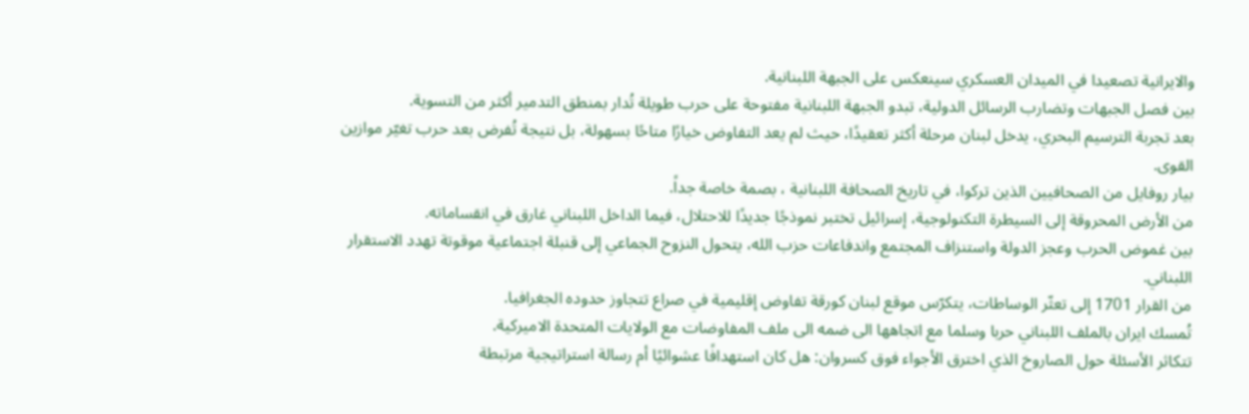والايرانية تصعيدا في الميدان العسكري سينعكس على الجبهة اللبنانية.
بين فصل الجبهات وتضارب الرسائل الدولية، تبدو الجبهة اللبنانية مفتوحة على حرب طويلة تُدار بمنطق التدمير أكثر من التسوية.
بعد تجربة الترسيم البحري، يدخل لبنان مرحلة أكثر تعقيدًا، حيث لم يعد التفاوض خيارًا متاحًا بسهولة، بل نتيجة تُفرض بعد حرب تغيّر موازين القوى.
بيار روفايل من الصحافيين الذين تركوا، في تاريخ الصحافة اللبنانية ، بصمة خاصة جداً.
من الأرض المحروقة إلى السيطرة التكنولوجية، إسرائيل تختبر نموذجًا جديدًا للاحتلال، فيما الداخل اللبناني غارق في انقساماته.
بين غموض الحرب وعجز الدولة واستنزاف المجتمع واندفاعات حزب الله، يتحول النزوح الجماعي إلى قنبلة اجتماعية موقوتة تهدد الاستقرار اللبناني.
من القرار 1701 إلى تعثّر الوساطات، يتكرّس موقع لبنان كورقة تفاوض إقليمية في صراع تتجاوز حدوده الجغرافيا.
تُمسك ايران بالملف اللبناني حربا وسلما مع اتجاهها الى ضمه الى ملف المفاوضات مع الولايات المتحدة الاميركية.
تتكاثر الأسئلة حول الصاروخ الذي اخترق الأجواء فوق كسروان: هل كان استهدافًا عشوائيًا أم رسالة استراتيجية مرتبطة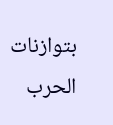بتوازنات الحرب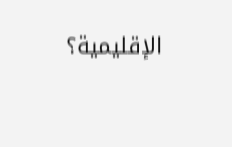الإقليمية؟